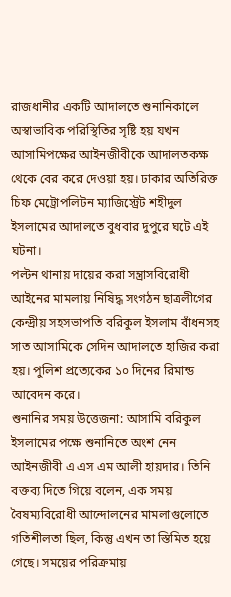রাজধানীর একটি আদালতে শুনানিকালে অস্বাভাবিক পরিস্থিতির সৃষ্টি হয় যখন আসামিপক্ষের আইনজীবীকে আদালতকক্ষ থেকে বের করে দেওয়া হয়। ঢাকার অতিরিক্ত চিফ মেট্রোপলিটন ম্যাজিস্ট্রেট শহীদুল ইসলামের আদালতে বুধবার দুপুরে ঘটে এই ঘটনা।
পল্টন থানায় দায়ের করা সন্ত্রাসবিরোধী আইনের মামলায় নিষিদ্ধ সংগঠন ছাত্রলীগের কেন্দ্রীয় সহসভাপতি বরিকুল ইসলাম বাঁধনসহ সাত আসামিকে সেদিন আদালতে হাজির করা হয়। পুলিশ প্রত্যেকের ১০ দিনের রিমান্ড আবেদন করে।
শুনানির সময় উত্তেজনা: আসামি বরিকুল ইসলামের পক্ষে শুনানিতে অংশ নেন আইনজীবী এ এস এম আলী হায়দার। তিনি বক্তব্য দিতে গিয়ে বলেন, এক সময় বৈষম্যবিরোধী আন্দোলনের মামলাগুলোতে গতিশীলতা ছিল, কিন্তু এখন তা স্তিমিত হয়ে গেছে। সময়ের পরিক্রমায়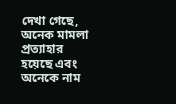দেখা গেছে, অনেক মামলা প্রত্যাহার হয়েছে এবং অনেকে নাম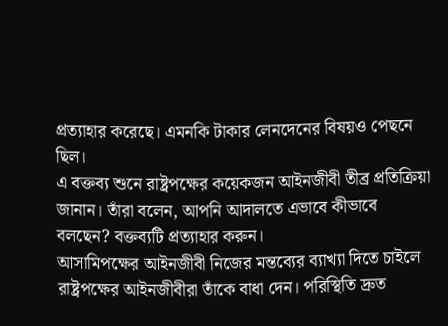প্রত্যাহার করেছে। এমনকি টাকার লেনদেনের বিষয়ও পেছনে ছিল।
এ বক্তব্য শুনে রাষ্ট্রপক্ষের কয়েকজন আইনজীবী তীব্র প্রতিক্রিয়া জানান। তাঁরা বলেন, আপনি আদালতে এভাবে কীভাবে বলছেন? বক্তব্যটি প্রত্যাহার করুন।
আসামিপক্ষের আইনজীবী নিজের মন্তব্যের ব্যাখ্যা দিতে চাইলে রাষ্ট্রপক্ষের আইনজীবীরা তাঁকে বাধা দেন। পরিস্থিতি দ্রুত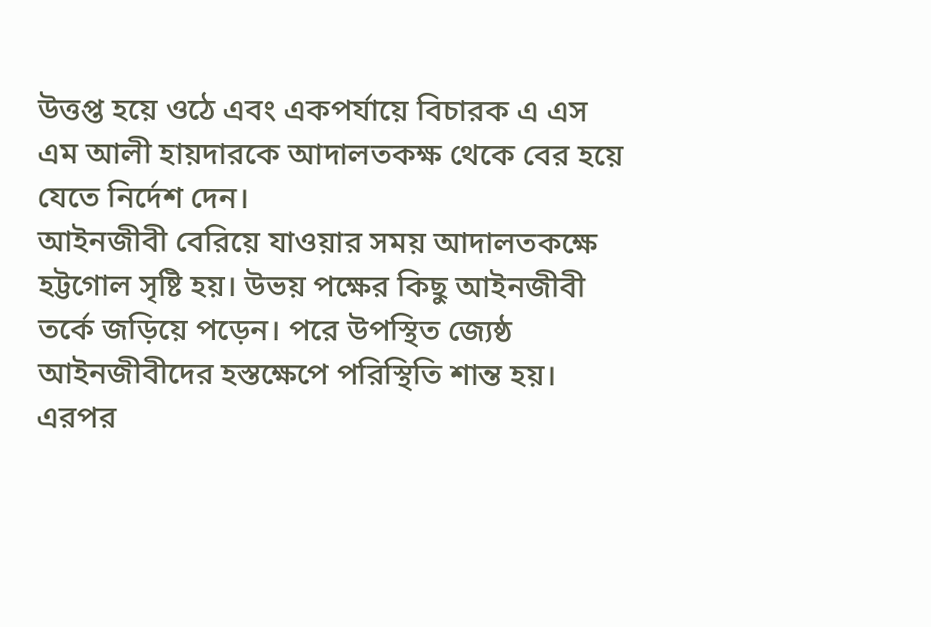উত্তপ্ত হয়ে ওঠে এবং একপর্যায়ে বিচারক এ এস এম আলী হায়দারকে আদালতকক্ষ থেকে বের হয়ে যেতে নির্দেশ দেন।
আইনজীবী বেরিয়ে যাওয়ার সময় আদালতকক্ষে হট্টগোল সৃষ্টি হয়। উভয় পক্ষের কিছু আইনজীবী তর্কে জড়িয়ে পড়েন। পরে উপস্থিত জ্যেষ্ঠ আইনজীবীদের হস্তক্ষেপে পরিস্থিতি শান্ত হয়।
এরপর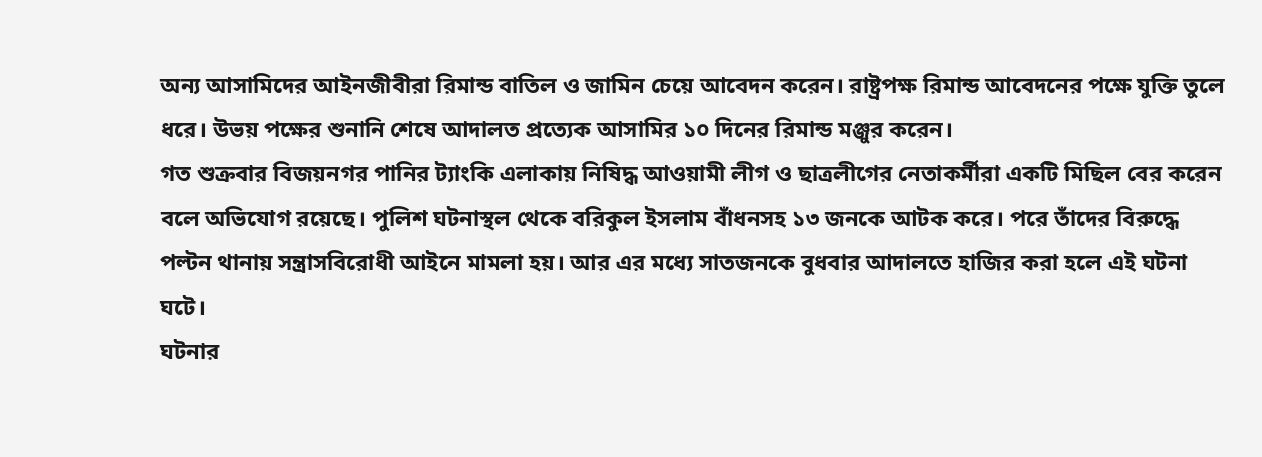অন্য আসামিদের আইনজীবীরা রিমান্ড বাতিল ও জামিন চেয়ে আবেদন করেন। রাষ্ট্রপক্ষ রিমান্ড আবেদনের পক্ষে যুক্তি তুলে ধরে। উভয় পক্ষের শুনানি শেষে আদালত প্রত্যেক আসামির ১০ দিনের রিমান্ড মঞ্জুর করেন।
গত শুক্রবার বিজয়নগর পানির ট্যাংকি এলাকায় নিষিদ্ধ আওয়ামী লীগ ও ছাত্রলীগের নেতাকর্মীরা একটি মিছিল বের করেন বলে অভিযোগ রয়েছে। পুলিশ ঘটনাস্থল থেকে বরিকুল ইসলাম বাঁধনসহ ১৩ জনকে আটক করে। পরে তাঁদের বিরুদ্ধে পল্টন থানায় সন্ত্রাসবিরোধী আইনে মামলা হয়। আর এর মধ্যে সাতজনকে বুধবার আদালতে হাজির করা হলে এই ঘটনা ঘটে।
ঘটনার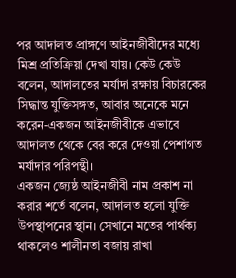পর আদালত প্রাঙ্গণে আইনজীবীদের মধ্যে মিশ্র প্রতিক্রিয়া দেখা যায়। কেউ কেউ বলেন, আদালতের মর্যাদা রক্ষায় বিচারকের সিদ্ধান্ত যুক্তিসঙ্গত, আবার অনেকে মনে করেন-একজন আইনজীবীকে এভাবে আদালত থেকে বের করে দেওয়া পেশাগত মর্যাদার পরিপন্থী।
একজন জ্যেষ্ঠ আইনজীবী নাম প্রকাশ না করার শর্তে বলেন, আদালত হলো যুক্তি উপস্থাপনের স্থান। সেখানে মতের পার্থক্য থাকলেও শালীনতা বজায় রাখা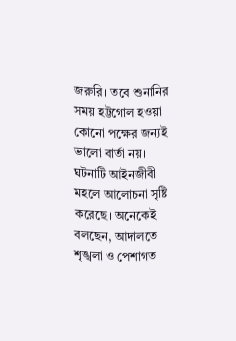জরুরি। তবে শুনানির সময় হট্টগোল হওয়া কোনো পক্ষের জন্যই ভালো বার্তা নয়।
ঘটনাটি আইনজীবী মহলে আলোচনা সৃষ্টি করেছে। অনেকেই বলছেন, আদালতে শৃঙ্খলা ও পেশাগত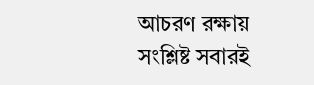আচরণ রক্ষায় সংশ্লিষ্ট সবারই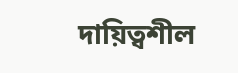দায়িত্বশীল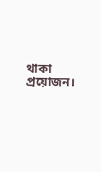থাকা প্রয়োজন।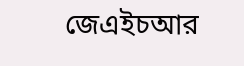জেএইচআর